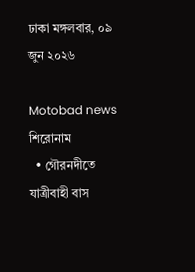ঢাকা মঙ্গলবার, ০৯ জুন ২০২৬

Motobad news
শিরোনাম
  • গৌরনদীতে যাত্রীবাহী বাস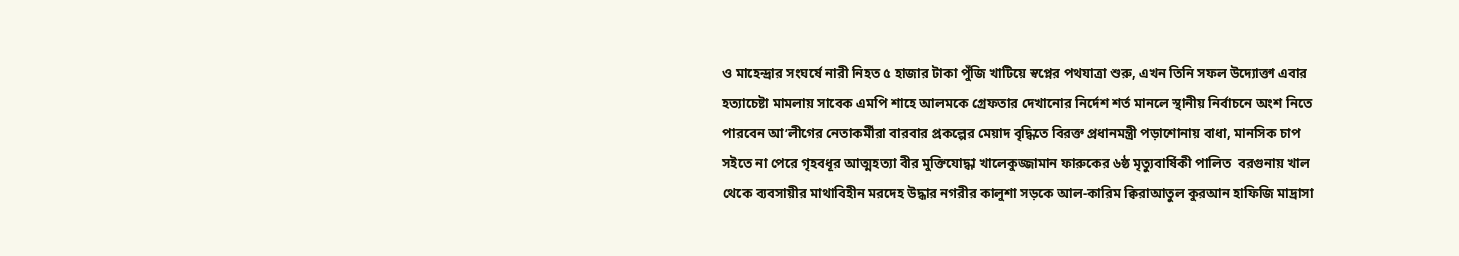ও মাহেন্দ্রার সংঘর্ষে নারী নিহত ৫ হাজার টাকা পুঁজি খাটিয়ে স্বপ্নের পথযাত্রা শুরু, এখন তিনি সফল উদ্যোক্তা এবার হত্যাচেষ্টা মামলায় সাবেক এমপি শাহে আলমকে গ্রেফতার দেখানোর নির্দেশ শর্ত মানলে স্থানীয় নির্বাচনে অংশ নিতে পারবেন আ’লীগের নেতাকর্মীরা বারবার প্রকল্পের মেয়াদ বৃদ্ধিতে বিরক্ত প্রধানমন্ত্রী পড়াশোনায় বাধা, মানসিক চাপ সইতে না পেরে গৃহবধূর আত্মহত্যা বীর মুক্তিযোদ্ধা খালেকুজ্জামান ফারুকের ৬ষ্ঠ মৃত্যুবার্ষিকী ‍পালিত  বরগুনায় খাল থেকে ব্যবসায়ীর মাথাবিহীন মরদেহ উদ্ধার নগরীর কালুশা সড়কে আল-কারিম ক্বিরাআতুল কুরআন হাফিজি মাদ্রাসা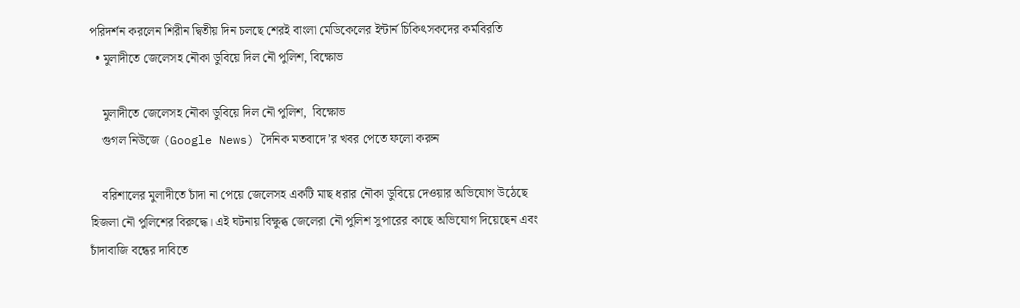পরিদর্শন করলেন শিরীন দ্বিতীয় দিন চলছে শেরই বাংলা মেডিকেলের ইন্টার্ন চিকিৎসকদের কর্মবিরতি
  • মুলাদীতে জেলেসহ নৌকা ডুবিয়ে দিল নৌ পুলিশ, বিক্ষোভ

    মুলাদীতে জেলেসহ নৌকা ডুবিয়ে দিল নৌ পুলিশ,  বিক্ষোভ
    গুগল নিউজে (Google News) দৈনিক মতবাদে’র খবর পেতে ফলো করুন

    বরিশালের মুলাদীতে চাঁদা না পেয়ে জেলেসহ একটি মাছ ধরার নৌকা ডুবিয়ে দেওয়ার অভিযোগ উঠেছে হিজলা নৌ পুলিশের বিরুদ্ধে। এই ঘটনায় বিক্ষুব্ধ জেলেরা নৌ পুলিশ সুপারের কাছে অভিযোগ দিয়েছেন এবং চাঁদাবাজি বন্ধের দাবিতে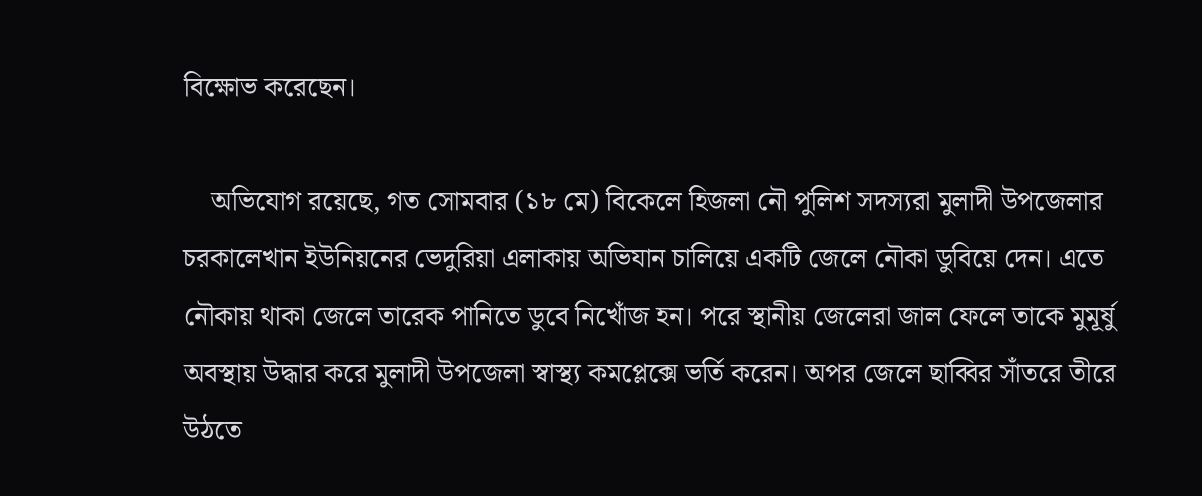বিক্ষোভ করেছেন।

    অভিযোগ রয়েছে, গত সোমবার (১৮ মে) বিকেলে হিজলা নৌ পুলিশ সদস্যরা মুলাদী উপজেলার চরকালেখান ইউনিয়নের ভেদুরিয়া এলাকায় অভিযান চালিয়ে একটি জেলে নৌকা ডুবিয়ে দেন। এতে নৌকায় থাকা জেলে তারেক পানিতে ডুবে নিখোঁজ হন। পরে স্থানীয় জেলেরা জাল ফেলে তাকে মুমূর্ষু অবস্থায় উদ্ধার করে মুলাদী উপজেলা স্বাস্থ্য কমপ্লেক্সে ভর্তি করেন। অপর জেলে ছাব্বির সাঁতরে তীরে উঠতে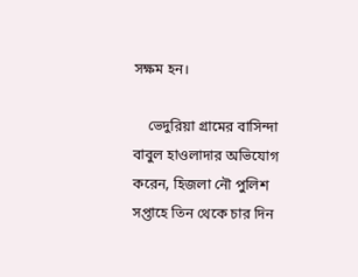সক্ষম হন।

    ভেদুরিয়া গ্রামের বাসিন্দা বাবুল হাওলাদার অভিযোগ করেন, হিজলা নৌ পুলিশ সপ্তাহে তিন থেকে চার দিন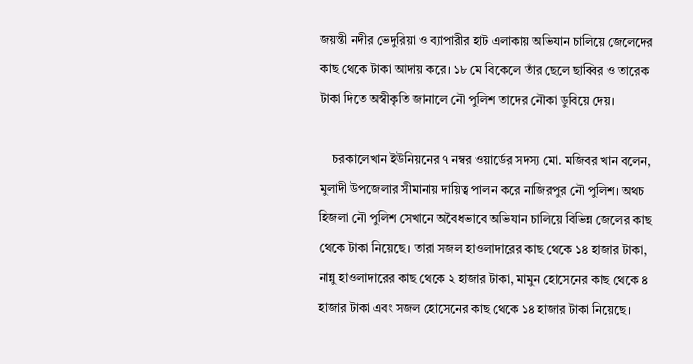জয়ন্তী নদীর ভেদুরিয়া ও ব্যাপারীর হাট এলাকায় অভিযান চালিয়ে জেলেদের কাছ থেকে টাকা আদায় করে। ১৮ মে বিকেলে তাঁর ছেলে ছাব্বির ও তারেক টাকা দিতে অস্বীকৃতি জানালে নৌ পুলিশ তাদের নৌকা ডুবিয়ে দেয়।

    চরকালেখান ইউনিয়নের ৭ নম্বর ওয়ার্ডের সদস্য মো. মজিবর খান বলেন, মুলাদী উপজেলার সীমানায় দায়িত্ব পালন করে নাজিরপুর নৌ পুলিশ। অথচ হিজলা নৌ পুলিশ সেখানে অবৈধভাবে অভিযান চালিয়ে বিভিন্ন জেলের কাছ থেকে টাকা নিয়েছে। তারা সজল হাওলাদারের কাছ থেকে ১৪ হাজার টাকা, নান্নু হাওলাদারের কাছ থেকে ২ হাজার টাকা, মামুন হোসেনের কাছ থেকে ৪ হাজার টাকা এবং সজল হোসেনের কাছ থেকে ১৪ হাজার টাকা নিয়েছে।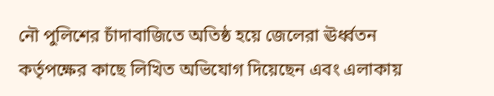নৌ পুলিশের চাঁদাবাজিতে অতিষ্ঠ হয়ে জেলেরা ঊর্ধ্বতন কর্তৃপক্ষের কাছে লিখিত অভিযোগ দিয়েছেন এবং এলাকায়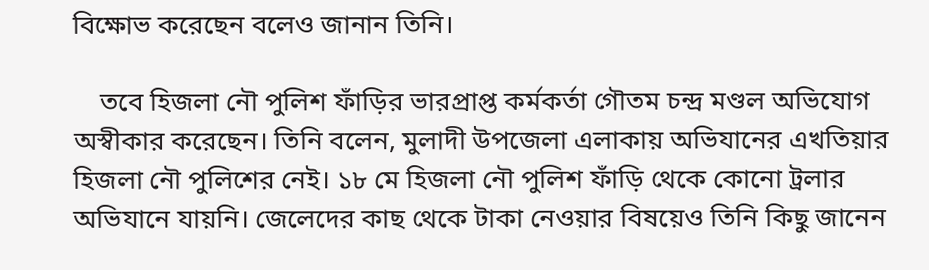বিক্ষোভ করেছেন বলেও জানান তিনি।

    তবে হিজলা নৌ পুলিশ ফাঁড়ির ভারপ্রাপ্ত কর্মকর্তা গৌতম চন্দ্র মণ্ডল অভিযোগ অস্বীকার করেছেন। তিনি বলেন, মুলাদী উপজেলা এলাকায় অভিযানের এখতিয়ার হিজলা নৌ পুলিশের নেই। ১৮ মে হিজলা নৌ পুলিশ ফাঁড়ি থেকে কোনো ট্রলার অভিযানে যায়নি। জেলেদের কাছ থেকে টাকা নেওয়ার বিষয়েও তিনি কিছু জানেন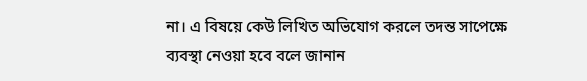না। এ বিষয়ে কেউ লিখিত অভিযোগ করলে তদন্ত সাপেক্ষে ব্যবস্থা নেওয়া হবে বলে জানান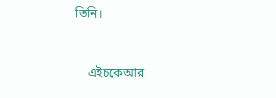তিনি।


    এইচকেআর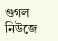গুগল নিউজে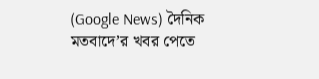(Google News) দৈনিক মতবাদে’র খবর পেতে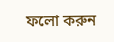ফলো করুন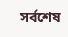সর্বশেষ